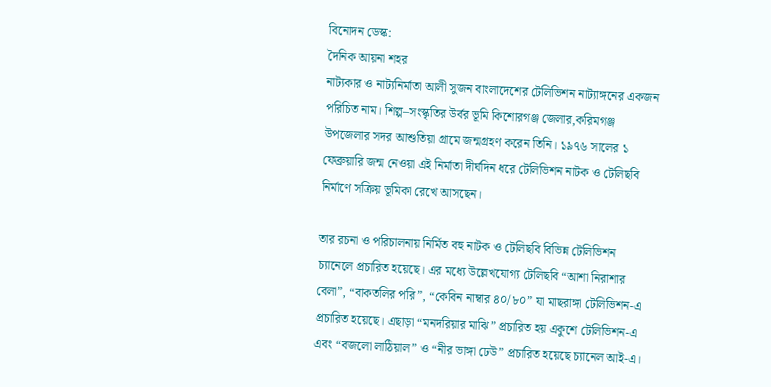বিনোদন ডেস্ক:
দৈনিক আয়না শহর
নাট্যকার ও নাট্যনির্মাতা আলী সুজন বাংলাদেশের টেলিভিশন নাট্যাঙ্গনের একজন পরিচিত নাম। শিল্প–সংস্কৃতির উর্বর ভূমি কিশোরগঞ্জ জেলার,করিমগঞ্জ উপজেলার সদর আশুতিয়া গ্রামে জন্মগ্রহণ করেন তিনি। ১৯৭৬ সালের ১ ফেব্রুয়ারি জন্ম নেওয়া এই নির্মাতা দীর্ঘদিন ধরে টেলিভিশন নাটক ও টেলিছবি নির্মাণে সক্রিয় ভূমিকা রেখে আসছেন।

তার রচনা ও পরিচালনায় নির্মিত বহু নাটক ও টেলিছবি বিভিন্ন টেলিভিশন চ্যানেলে প্রচারিত হয়েছে। এর মধ্যে উল্লেখযোগ্য টেলিছবি “আশা নিরাশার বেলা”, “বাকতলির পরি”, “কেবিন নাম্বার ৪০/৮০” যা মাছরাঙ্গা টেলিভিশন-এ প্রচারিত হয়েছে। এছাড়া “মনদরিয়ার মাঝি” প্রচারিত হয় একুশে টেলিভিশন-এ এবং “বজলো লাঠিয়াল” ও “নীর ভাঙ্গা ঢেউ” প্রচারিত হয়েছে চ্যানেল আই-এ।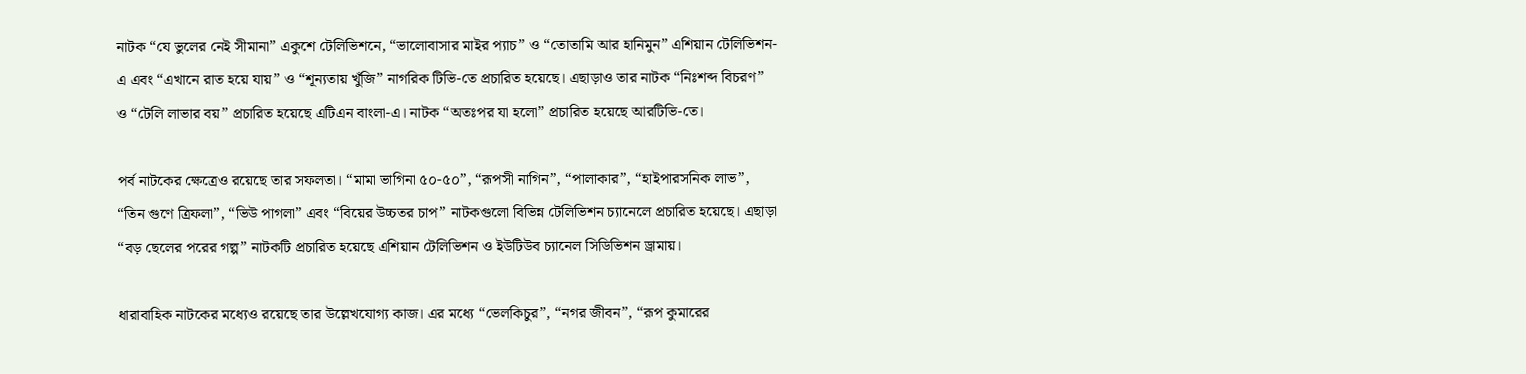নাটক “যে ভুলের নেই সীমানা” একুশে টেলিভিশনে, “ভালোবাসার মাইর প্যাচ” ও “তোতামি আর হানিমুন” এশিয়ান টেলিভিশন-এ এবং “এখানে রাত হয়ে যায়” ও “শূন্যতায় খুঁজি” নাগরিক টিভি-তে প্রচারিত হয়েছে। এছাড়াও তার নাটক “নিঃশব্দ বিচরণ” ও “টেলি লাভার বয়” প্রচারিত হয়েছে এটিএন বাংলা-এ। নাটক “অতঃপর যা হলো” প্রচারিত হয়েছে আরটিভি-তে।

পর্ব নাটকের ক্ষেত্রেও রয়েছে তার সফলতা। “মামা ভাগিনা ৫০-৫০”, “রূপসী নাগিন”, “পালাকার”, “হাইপারসনিক লাভ”, “তিন গুণে ত্রিফলা”, “ভিউ পাগলা” এবং “বিয়ের উচ্চতর চাপ” নাটকগুলো বিভিন্ন টেলিভিশন চ্যানেলে প্রচারিত হয়েছে। এছাড়া “বড় ছেলের পরের গল্প” নাটকটি প্রচারিত হয়েছে এশিয়ান টেলিভিশন ও ইউটিউব চ্যানেল সিডিভিশন ড্রামায়।

ধারাবাহিক নাটকের মধ্যেও রয়েছে তার উল্লেখযোগ্য কাজ। এর মধ্যে “ভেলকিচুর”, “নগর জীবন”, “রূপ কুমারের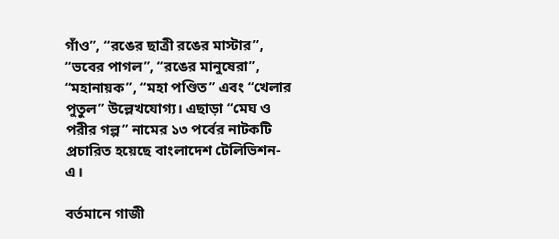গাঁও”, “রঙের ছাত্রী রঙের মাস্টার”, “ভবের পাগল”, “রঙের মানুষেরা”, “মহানায়ক”, “মহা পণ্ডিত” এবং “খেলার পুতুল” উল্লেখযোগ্য। এছাড়া “মেঘ ও পরীর গল্প” নামের ১৩ পর্বের নাটকটি প্রচারিত হয়েছে বাংলাদেশ টেলিভিশন-এ।

বর্তমানে গাজী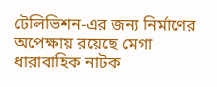টেলিভিশন-এর জন্য নির্মাণের অপেক্ষায় রয়েছে মেগা ধারাবাহিক নাটক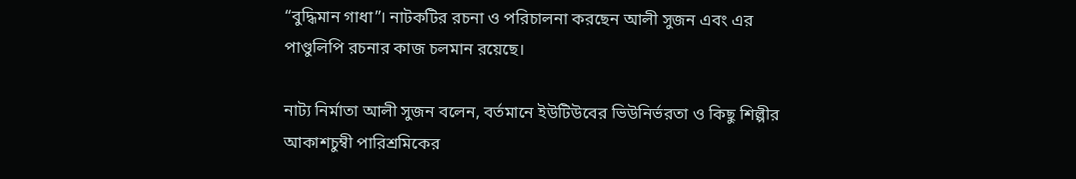“বুদ্ধিমান গাধা”। নাটকটির রচনা ও পরিচালনা করছেন আলী সুজন এবং এর পাণ্ডুলিপি রচনার কাজ চলমান রয়েছে।

নাট্য নির্মাতা আলী সুজন বলেন, বর্তমানে ইউটিউবের ভিউনির্ভরতা ও কিছু শিল্পীর আকাশচুম্বী পারিশ্রমিকের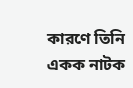কারণে তিনি একক নাটক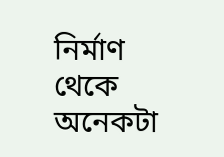নির্মাণ থেকে অনেকটা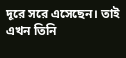দূরে সরে এসেছেন। তাই এখন তিনি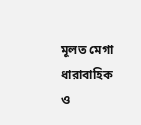মূলত মেগা ধারাবাহিক ও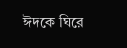ঈদকে ঘিরে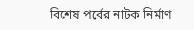বিশেষ পর্বের নাটক নির্মাণ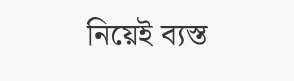নিয়েই ব্যস্ত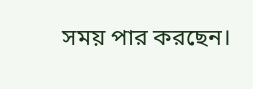সময় পার করছেন।